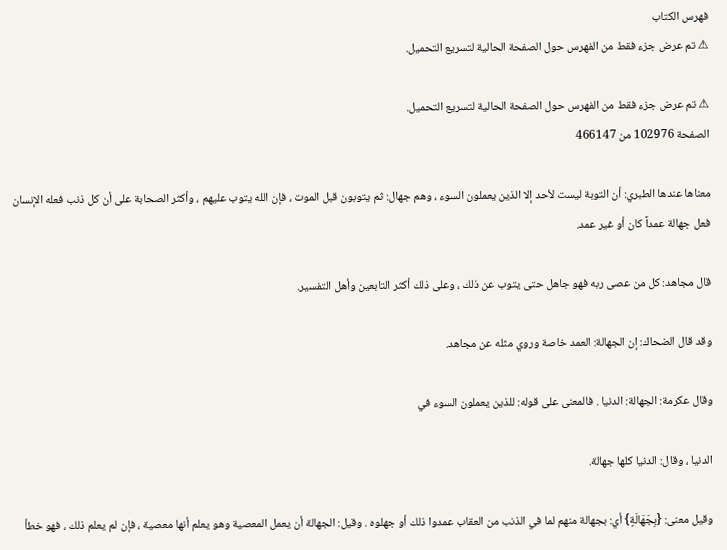فهرس الكتاب
⚠ تم عرض جزء فقط من الفهرس حول الصفحة الحالية لتسريع التحميل.

⚠ تم عرض جزء فقط من الفهرس حول الصفحة الحالية لتسريع التحميل.
الصفحة 102976 من 466147

معناها عندها الطبري: أن التوبة ليست لأحد إلا الذين يعملون السوء ، وهم جهال: ثم يتوبون قبل الموت ، فإن الله يتوب عليهم ، وأكثر الصحابة على أن كل ذنب فعله الإنسان فعل جهالة عمداً كان أو غير عمد.

قال مجاهد: كل من عصى ربه فهو جاهل حتى يتوب عن ذلك ، وعلى ذلك أكثر التابعين وأهل التفسير.

وقد قال الضحاك: إن الجهالة: العمد خاصة وروي مثله عن مجاهد.

وقال عكرمة: الجهالة: الدنيا . فالمعنى على قوله: للذين يعملون السوء في

الدنيا ، وقال: الدنيا كلها جهالة.

وقيل معنى: {بِجَهَالَةٍ} أي: بجهالة منهم لما في الذنب من العقاب عمدوا ذلك أو جهلوه . وقيل: الجهالة أن يعمل المعصية وهو يعلم أنها معصية ، فإن لم يعلم ذلك ، فهو خطأ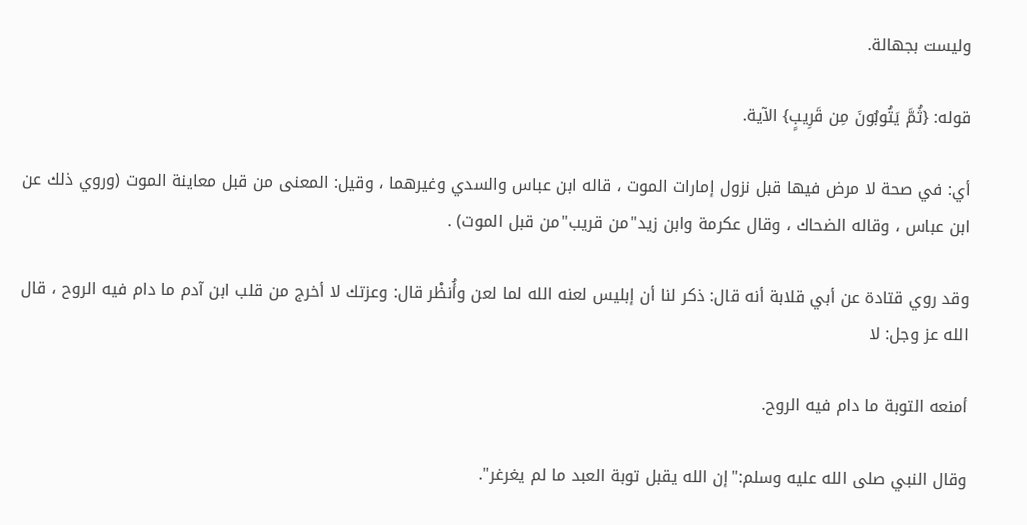وليست بجهالة.

قوله: {ثُمَّ يَتُوبُونَ مِن قَرِيبٍ} الآية.

أي: في صحة لا مرض فيها قبل نزول إمارات الموت ، قاله ابن عباس والسدي وغيرهما ، وقيل: المعنى من قبل معاينة الموت (وروي ذلك عن ابن عباس ، وقاله الضحاك ، وقال عكرمة وابن زيد"من قريب"من قبل الموت) .

وقد روي قتادة عن أبي قلابة أنه قال: ذكر لنا أن إبليس لعنه الله لما لعن وأُنظْر قال: وعزتك لا أخرج من قلب ابن آدم ما دام فيه الروح ، قال الله عز وجل: لا

أمنعه التوبة ما دام فيه الروح.

وقال النبي صلى الله عليه وسلم:"إن الله يقبل توبة العبد ما لم يغرغر".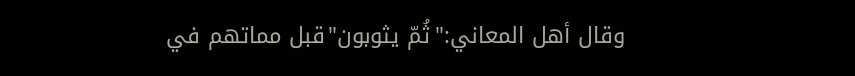وقال أهل المعاني:"ثُمّ يثوبون"قبل مماتهم في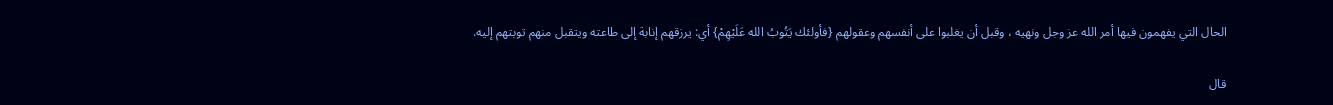الحال التي يفهمون فيها أمر الله عز وجل ونهيه ، وقبل أن يغلبوا على أنفسهم وعقولهم {فأولئك يَتُوبُ الله عَلَيْهِمْ} أي: يرزقهم إنابة إلى طاعته ويتقبل منهم توبتهم إليه.

قال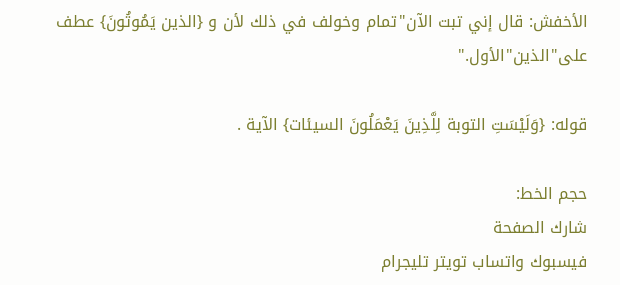الأخفش: قال إني تبت الآن"تمام وخولف في ذلك لأن و {الذين يَمُوتُونَ} عطف على"الذين"الأول."

قوله: {وَلَيْسَتِ التوبة لِلَّذِينَ يَعْمَلُونَ السيئات} الآية .

حجم الخط:
شارك الصفحة
فيسبوك واتساب تويتر تليجرام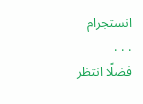انستجرام
. . .
فضلًا انتظر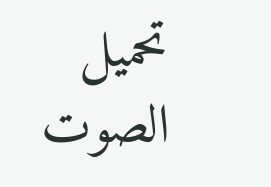تحميل الصوت